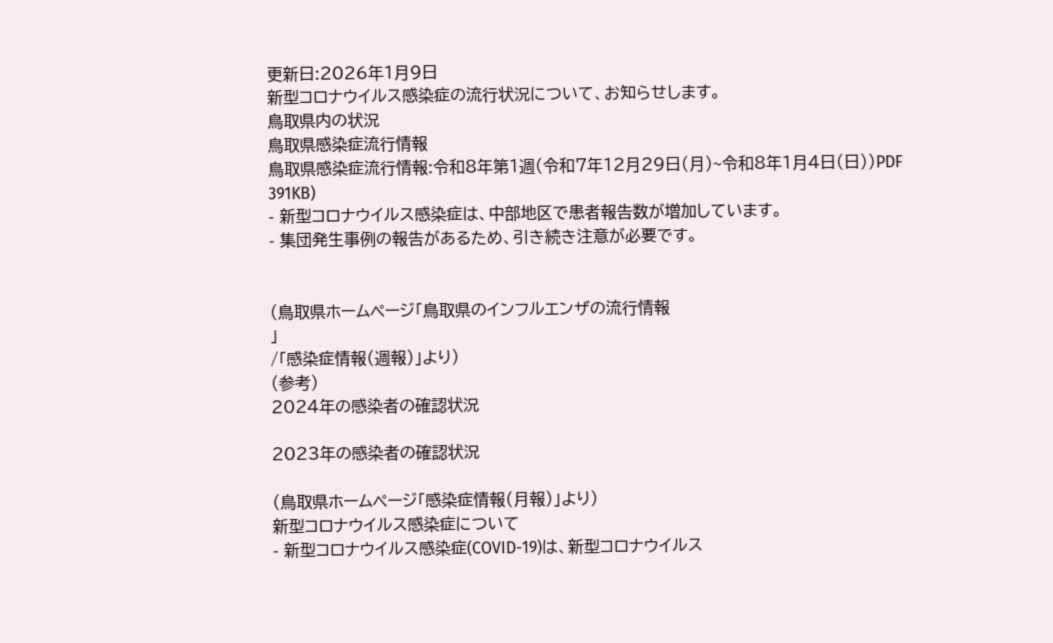更新日:2026年1月9日
新型コロナウイルス感染症の流行状況について、お知らせします。
鳥取県内の状況
鳥取県感染症流行情報
鳥取県感染症流行情報:令和8年第1週(令和7年12月29日(月)~令和8年1月4日(日))PDF 391KB)
- 新型コロナウイルス感染症は、中部地区で患者報告数が増加しています。
- 集団発生事例の報告があるため、引き続き注意が必要です。


(鳥取県ホームページ「鳥取県のインフルエンザの流行情報
」
/「感染症情報(週報)」より)
(参考)
2024年の感染者の確認状況

2023年の感染者の確認状況

(鳥取県ホームページ「感染症情報(月報)」より)
新型コロナウイルス感染症について
- 新型コロナウイルス感染症(COVID-19)は、新型コロナウイルス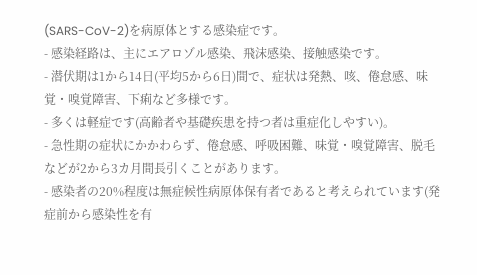(SARS-CoV-2)を病原体とする感染症です。
- 感染経路は、主にエアロゾル感染、飛沫感染、接触感染です。
- 潜伏期は1から14日(平均5から6日)間で、症状は発熱、咳、倦怠感、味覚・嗅覚障害、下痢など多様です。
- 多くは軽症です(高齢者や基礎疾患を持つ者は重症化しやすい)。
- 急性期の症状にかかわらず、倦怠感、呼吸困難、味覚・嗅覚障害、脱毛などが2から3カ月間長引くことがあります。
- 感染者の20%程度は無症候性病原体保有者であると考えられています(発症前から感染性を有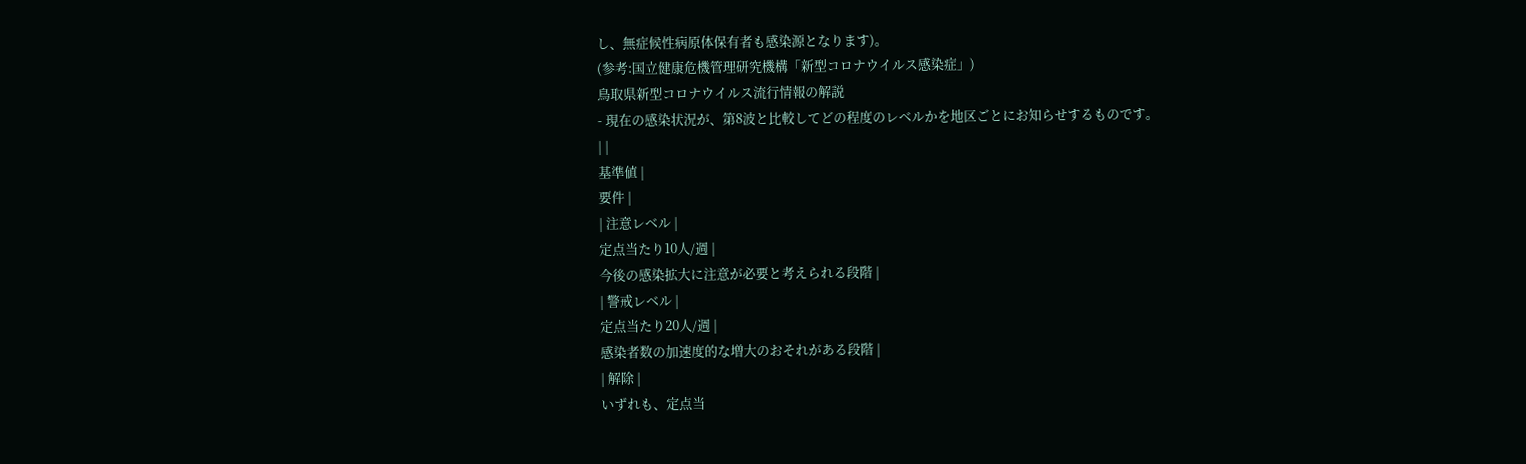し、無症候性病原体保有者も感染源となります)。
(参考:国立健康危機管理研究機構「新型コロナウイルス感染症」)
鳥取県新型コロナウイルス流行情報の解説
- 現在の感染状況が、第8波と比較してどの程度のレベルかを地区ごとにお知らせするものです。
| |
基準値 |
要件 |
| 注意レベル |
定点当たり10人/週 |
今後の感染拡大に注意が必要と考えられる段階 |
| 警戒レベル |
定点当たり20人/週 |
感染者数の加速度的な増大のおそれがある段階 |
| 解除 |
いずれも、定点当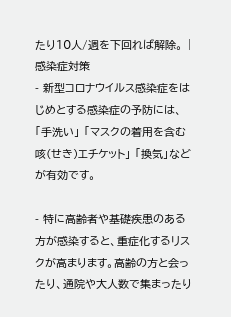たり10人/週を下回れば解除。 |
感染症対策
- 新型コロナウイルス感染症をはじめとする感染症の予防には、「手洗い」 「マスクの着用を含む咳(せき)エチケット」 「換気」などが有効です。

- 特に高齢者や基礎疾患のある方が感染すると、重症化するリスクが高まります。高齢の方と会ったり、通院や大人数で集まったり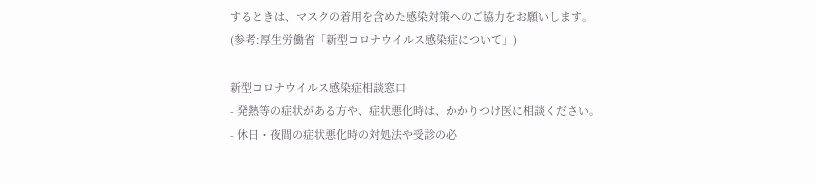するときは、マスクの着用を含めた感染対策へのご協力をお願いします。
(参考:厚生労働省「新型コロナウイルス感染症について」)

新型コロナウイルス感染症相談窓口
- 発熱等の症状がある方や、症状悪化時は、かかりつけ医に相談ください。
- 休日・夜間の症状悪化時の対処法や受診の必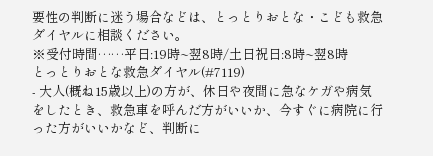要性の判断に迷う場合などは、とっとりおとな・こども救急ダイヤルに相談ください。
※受付時間……平日:19時~翌8時/土日祝日:8時~翌8時
とっとりおとな救急ダイヤル(#7119)
- 大人(概ね15歳以上)の方が、休日や夜間に急なケガや病気をしたとき、救急車を呼んだ方がいいか、今すぐに病院に行った方がいいかなど、判断に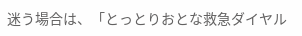迷う場合は、「とっとりおとな救急ダイヤル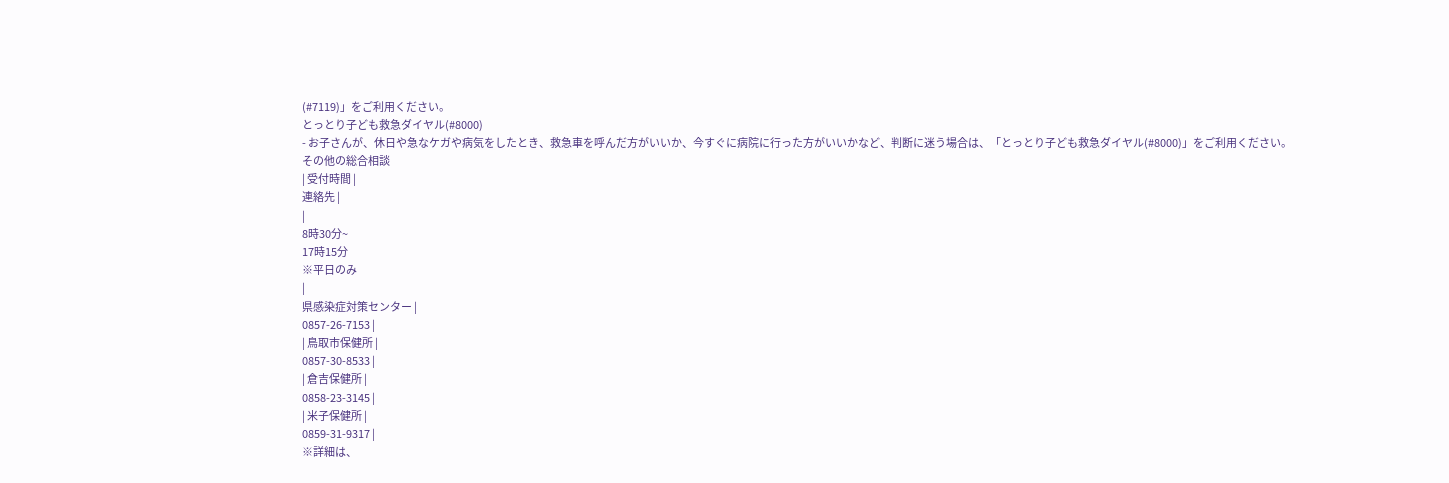(#7119)」をご利用ください。
とっとり子ども救急ダイヤル(#8000)
- お子さんが、休日や急なケガや病気をしたとき、救急車を呼んだ方がいいか、今すぐに病院に行った方がいいかなど、判断に迷う場合は、「とっとり子ども救急ダイヤル(#8000)」をご利用ください。
その他の総合相談
| 受付時間 |
連絡先 |
|
8時30分~
17時15分
※平日のみ
|
県感染症対策センター |
0857-26-7153 |
| 鳥取市保健所 |
0857-30-8533 |
| 倉吉保健所 |
0858-23-3145 |
| 米子保健所 |
0859-31-9317 |
※詳細は、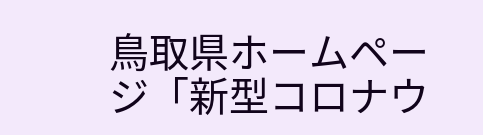鳥取県ホームページ「新型コロナウ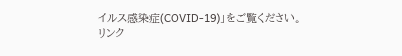イルス感染症(COVID‐19)」をご覧ください。
リンク